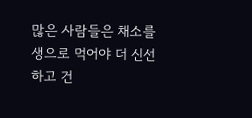많은 사람들은 채소를 생으로 먹어야 더 신선하고 건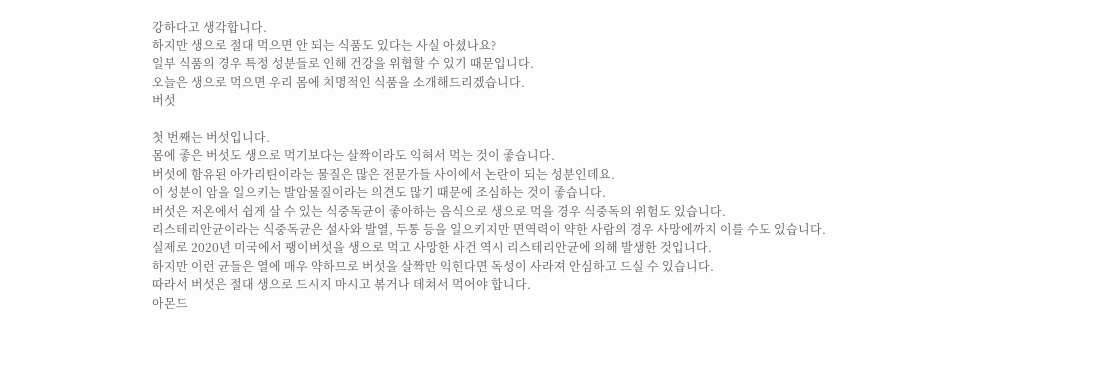강하다고 생각합니다.
하지만 생으로 절대 먹으면 안 되는 식품도 있다는 사실 아셨나요?
일부 식품의 경우 특정 성분들로 인해 건강을 위협할 수 있기 때문입니다.
오늘은 생으로 먹으면 우리 몸에 치명적인 식품을 소개해드리겠습니다.
버섯

첫 번째는 버섯입니다.
몸에 좋은 버섯도 생으로 먹기보다는 살짝이라도 익혀서 먹는 것이 좋습니다.
버섯에 함유된 아가리틴이라는 물질은 많은 전문가들 사이에서 논란이 되는 성분인데요.
이 성분이 암을 일으키는 발암물질이라는 의견도 많기 때문에 조심하는 것이 좋습니다.
버섯은 저온에서 쉽게 살 수 있는 식중독균이 좋아하는 음식으로 생으로 먹을 경우 식중독의 위험도 있습니다.
리스테리안균이라는 식중독균은 설사와 발열, 두통 등을 일으키지만 면역력이 약한 사람의 경우 사망에까지 이를 수도 있습니다.
실제로 2020년 미국에서 팽이버섯을 생으로 먹고 사망한 사건 역시 리스테리안균에 의해 발생한 것입니다.
하지만 이런 균들은 열에 매우 약하므로 버섯을 살짝만 익힌다면 독성이 사라져 안심하고 드실 수 있습니다.
따라서 버섯은 절대 생으로 드시지 마시고 볶거나 데쳐서 먹어야 합니다.
아몬드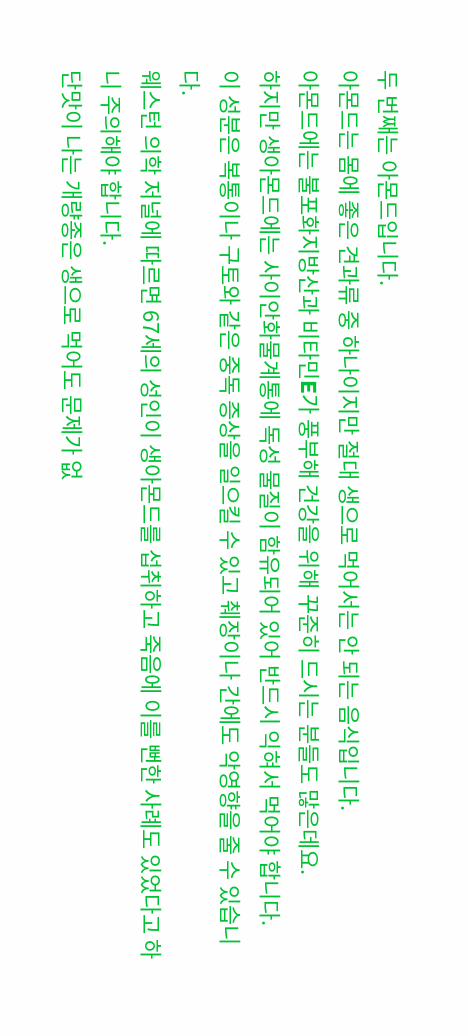두 번째는 아몬드입니다.
아몬드는 몸에 좋은 견과류 중 하나이지만 절대 생으로 먹어서는 안 되는 음식입니다.
아몬드에는 불포화지방산과 비타민E가 풍부해 건강을 위해 꾸준히 드시는 분들도 많은데요.
하지만 생아몬드에는 사이안화물계통에 독성 물질이 함유되어 있어 반드시 익혀서 먹어야 합니다.
이 성분은 복통이나 구토와 같은 중독 증상을 일으킬 수 있고 췌장이나 간에도 악영향을 줄 수 있습니다.
웨스턴 의학 저널에 따르면 67세의 성인이 생아몬드를 섭취하고 죽음에 이를 뻔한 사례도 있었다고 하니 주의해야 합니다.
단맛이 나는 개량종은 생으로 먹어도 문제가 없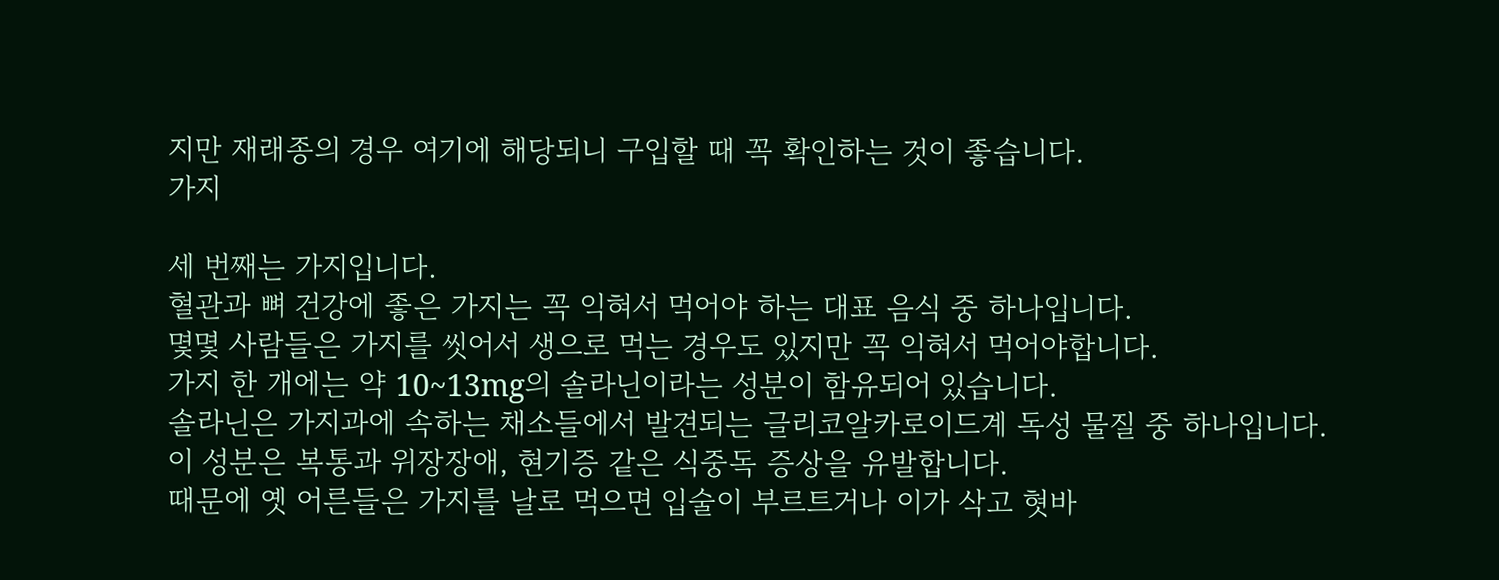지만 재래종의 경우 여기에 해당되니 구입할 때 꼭 확인하는 것이 좋습니다.
가지

세 번째는 가지입니다.
혈관과 뼈 건강에 좋은 가지는 꼭 익혀서 먹어야 하는 대표 음식 중 하나입니다.
몇몇 사람들은 가지를 씻어서 생으로 먹는 경우도 있지만 꼭 익혀서 먹어야합니다.
가지 한 개에는 약 10~13mg의 솔라닌이라는 성분이 함유되어 있습니다.
솔라닌은 가지과에 속하는 채소들에서 발견되는 글리코알카로이드계 독성 물질 중 하나입니다.
이 성분은 복통과 위장장애, 현기증 같은 식중독 증상을 유발합니다.
때문에 옛 어른들은 가지를 날로 먹으면 입술이 부르트거나 이가 삭고 혓바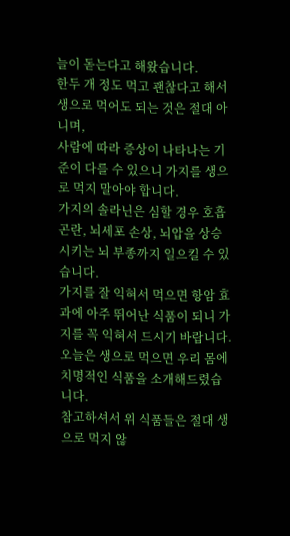늘이 돋는다고 해왔습니다.
한두 개 정도 먹고 괜찮다고 해서 생으로 먹어도 되는 것은 절대 아니며,
사람에 따라 증상이 나타나는 기준이 다를 수 있으니 가지를 생으로 먹지 말아야 합니다.
가지의 솔라닌은 심할 경우 호흡곤란, 뇌세포 손상, 뇌압을 상승시키는 뇌 부종까지 일으킬 수 있습니다.
가지를 잘 익혀서 먹으면 항암 효과에 아주 뛰어난 식품이 되니 가지를 꼭 익혀서 드시기 바랍니다.
오늘은 생으로 먹으면 우리 몸에 치명적인 식품을 소개해드렸습니다.
참고하셔서 위 식품들은 절대 생으로 먹지 않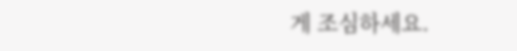게 조심하세요.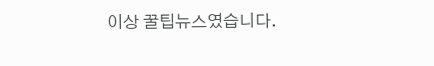이상 꿀팁뉴스였습니다.